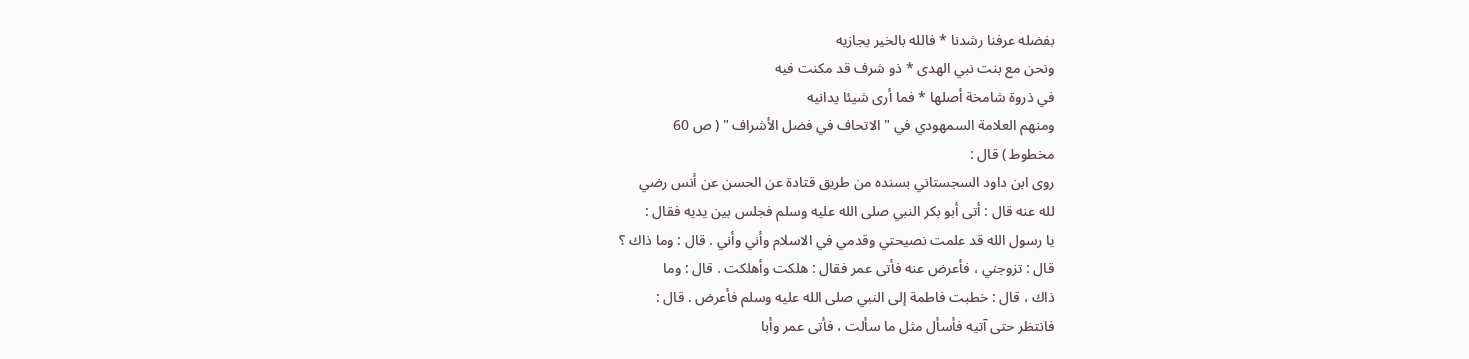بفضله عرفنا رشدنا * فالله بالخير يجازيه
ونحن مع بنت نبي الهدى * ذو شرف قد مكنت فيه
في ذروة شامخة أصلها * فما أرى شيئا يدانيه
ومنهم العلامة السمهودي في " الاتحاف في فضل الأشراف " ( ص 60
مخطوط ) قال :
روى ابن داود السجستاني بسنده من طريق قتادة عن الحسن عن أنس رضي
لله عنه قال : أتى أبو بكر النبي صلى الله عليه وسلم فجلس بين يديه فقال :
يا رسول الله قد علمت نصيحتي وقدمي في الاسلام وأني وأني . قال : وما ذاك ؟
قال : تزوجني ، فأعرض عنه فأتى عمر فقال : هلكت وأهلكت . قال : وما
ذاك ، قال : خطبت فاطمة إلى النبي صلى الله عليه وسلم فأعرض . قال :
فانتظر حتى آتيه فأسأل مثل ما سألت ، فأتى عمر وأبا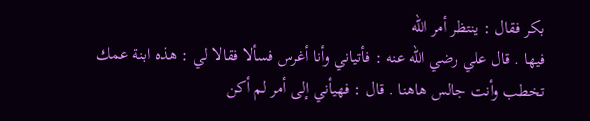بكر فقال : ينتظر أمر الله
فيها . قال علي رضي الله عنه : فأتياني وأنا أغرس فسألا فقالا لي : هذه ابنة عمك
تخطب وأنت جالس هاهنا . قال : فهيأني إلى أمر لم أكن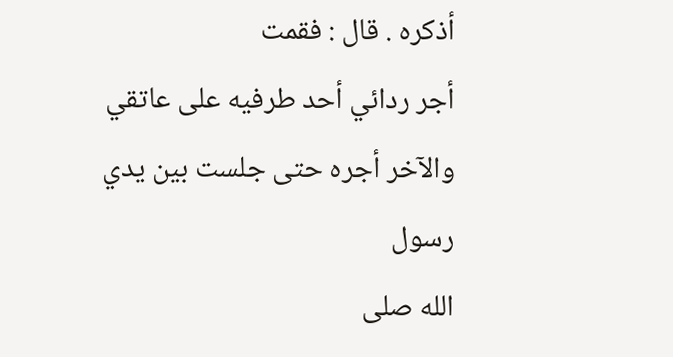أذكره . قال : فقمت
أجر ردائي أحد طرفيه على عاتقي والآخر أجره حتى جلست بين يدي رسول
الله صلى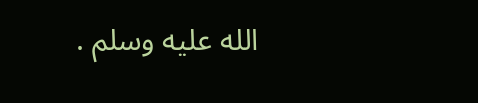الله عليه وسلم .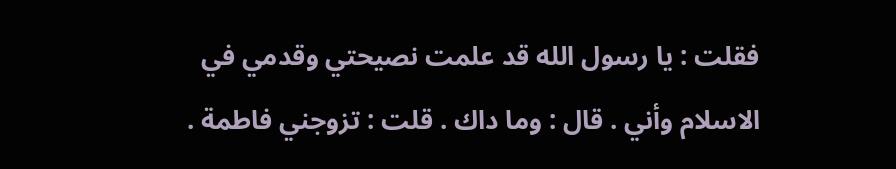فقلت : يا رسول الله قد علمت نصيحتي وقدمي في
الاسلام وأني . قال : وما داك . قلت : تزوجني فاطمة .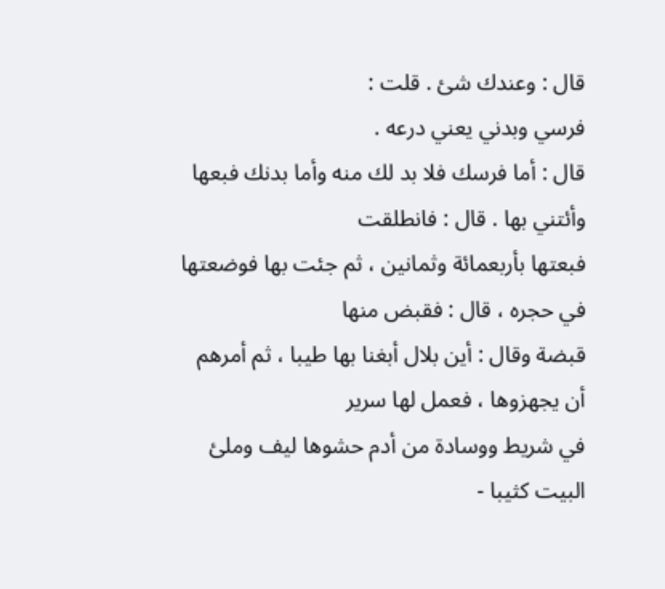قال : وعندك شئ . قلت :
فرسي وبدني يعني درعه .
قال : أما فرسك فلا بد لك منه وأما بدنك فبعها وأئتني بها . قال : فانطلقت
فبعتها بأربعمائة وثمانين ، ثم جئت بها فوضعتها في حجره ، قال : فقبض منها
قبضة وقال : أين بلال أبغنا بها طيبا ، ثم أمرهم أن يجهزوها ، فعمل لها سرير
في شريط ووسادة من أدم حشوها ليف وملئ البيت كثيبا -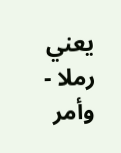يعني رملا - وأمر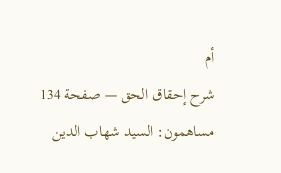أم
شرح إحقاق الحق — صفحة 134
مساهمون: السيد شهاب الدين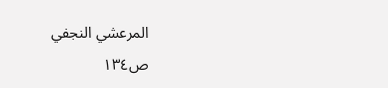المرعشي النجفي
ص١٣٤